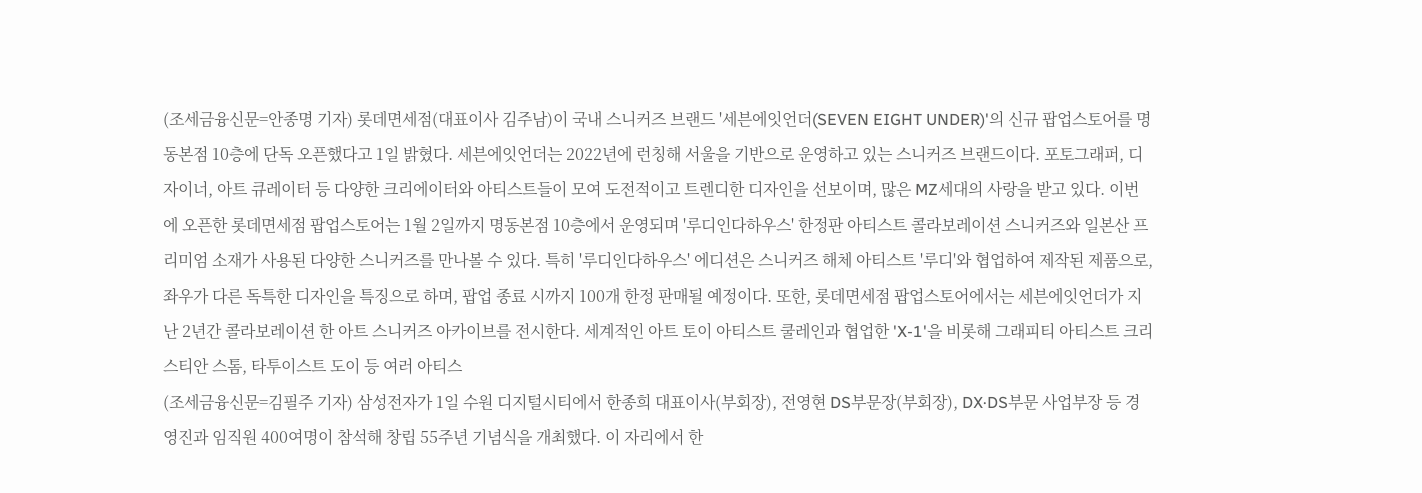(조세금융신문=안종명 기자) 롯데면세점(대표이사 김주남)이 국내 스니커즈 브랜드 '세븐에잇언더(SEVEN EIGHT UNDER)'의 신규 팝업스토어를 명동본점 10층에 단독 오픈했다고 1일 밝혔다. 세븐에잇언더는 2022년에 런칭해 서울을 기반으로 운영하고 있는 스니커즈 브랜드이다. 포토그래퍼, 디자이너, 아트 큐레이터 등 다양한 크리에이터와 아티스트들이 모여 도전적이고 트렌디한 디자인을 선보이며, 많은 MZ세대의 사랑을 받고 있다. 이번에 오픈한 롯데면세점 팝업스토어는 1월 2일까지 명동본점 10층에서 운영되며 '루디인다하우스' 한정판 아티스트 콜라보레이션 스니커즈와 일본산 프리미엄 소재가 사용된 다양한 스니커즈를 만나볼 수 있다. 특히 '루디인다하우스' 에디션은 스니커즈 해체 아티스트 '루디'와 협업하여 제작된 제품으로, 좌우가 다른 독특한 디자인을 특징으로 하며, 팝업 종료 시까지 100개 한정 판매될 예정이다. 또한, 롯데면세점 팝업스토어에서는 세븐에잇언더가 지난 2년간 콜라보레이션 한 아트 스니커즈 아카이브를 전시한다. 세계적인 아트 토이 아티스트 쿨레인과 협업한 'X-1'을 비롯해 그래피티 아티스트 크리스티안 스톰, 타투이스트 도이 등 여러 아티스
(조세금융신문=김필주 기자) 삼성전자가 1일 수원 디지털시티에서 한종희 대표이사(부회장), 전영현 DS부문장(부회장), DX·DS부문 사업부장 등 경영진과 임직원 400여명이 참석해 창립 55주년 기념식을 개최했다. 이 자리에서 한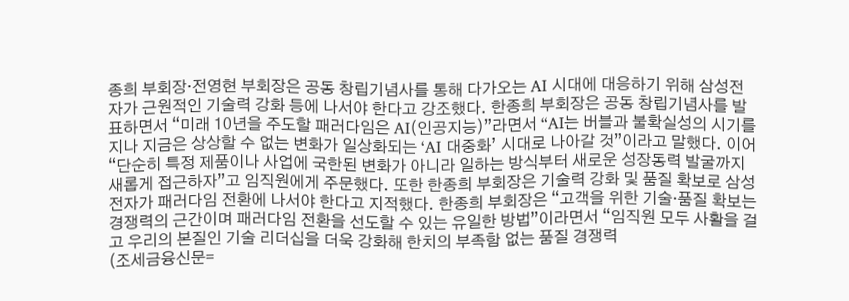종희 부회장·전영현 부회장은 공동 창립기념사를 통해 다가오는 AI 시대에 대응하기 위해 삼성전자가 근원적인 기술력 강화 등에 나서야 한다고 강조했다. 한종희 부회장은 공동 창립기념사를 발표하면서 “미래 10년을 주도할 패러다임은 AI(인공지능)”라면서 “AI는 버블과 불확실성의 시기를 지나 지금은 상상할 수 없는 변화가 일상화되는 ‘AI 대중화’ 시대로 나아갈 것”이라고 말했다. 이어 “단순히 특정 제품이나 사업에 국한된 변화가 아니라 일하는 방식부터 새로운 성장동력 발굴까지 새롭게 접근하자”고 임직원에게 주문했다. 또한 한종희 부회장은 기술력 강화 및 품질 확보로 삼성전자가 패러다임 전환에 나서야 한다고 지적했다. 한종희 부회장은 “고객을 위한 기술·품질 확보는 경쟁력의 근간이며 패러다임 전환을 선도할 수 있는 유일한 방법”이라면서 “임직원 모두 사활을 걸고 우리의 본질인 기술 리더십을 더욱 강화해 한치의 부족함 없는 품질 경쟁력
(조세금융신문=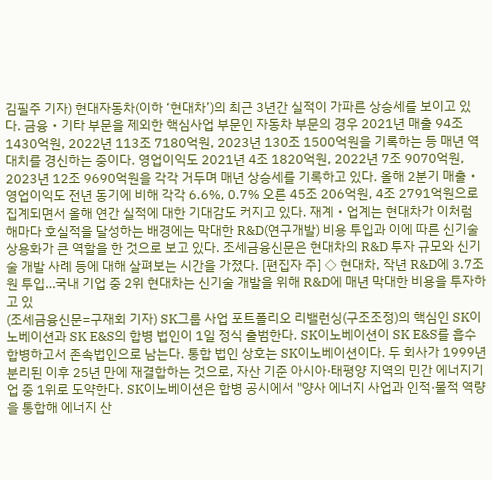김필주 기자) 현대자동차(이하 ‘현대차’)의 최근 3년간 실적이 가파른 상승세를 보이고 있다. 금융‧기타 부문을 제외한 핵심사업 부문인 자동차 부문의 경우 2021년 매출 94조 1430억원, 2022년 113조 7180억원, 2023년 130조 1500억원을 기록하는 등 매년 역대치를 경신하는 중이다. 영업이익도 2021년 4조 1820억원, 2022년 7조 9070억원, 2023년 12조 9690억원을 각각 거두며 매년 상승세를 기록하고 있다. 올해 2분기 매출‧영업이익도 전년 동기에 비해 각각 6.6%, 0.7% 오른 45조 206억원, 4조 2791억원으로 집계되면서 올해 연간 실적에 대한 기대감도 커지고 있다. 재계‧업계는 현대차가 이처럼 해마다 호실적을 달성하는 배경에는 막대한 R&D(연구개발) 비용 투입과 이에 따른 신기술 상용화가 큰 역할을 한 것으로 보고 있다. 조세금융신문은 현대차의 R&D 투자 규모와 신기술 개발 사례 등에 대해 살펴보는 시간을 가졌다. [편집자 주] ◇ 현대차, 작년 R&D에 3.7조원 투입…국내 기업 중 2위 현대차는 신기술 개발을 위해 R&D에 매년 막대한 비용을 투자하고 있
(조세금융신문=구재회 기자) SK그룹 사업 포트폴리오 리밸런싱(구조조정)의 핵심인 SK이노베이션과 SK E&S의 합병 법인이 1일 정식 출범한다. SK이노베이션이 SK E&S를 흡수합병하고서 존속법인으로 남는다. 통합 법인 상호는 SK이노베이션이다. 두 회사가 1999년 분리된 이후 25년 만에 재결합하는 것으로, 자산 기준 아시아·태평양 지역의 민간 에너지기업 중 1위로 도약한다. SK이노베이션은 합병 공시에서 "양사 에너지 사업과 인적·물적 역량을 통합해 에너지 산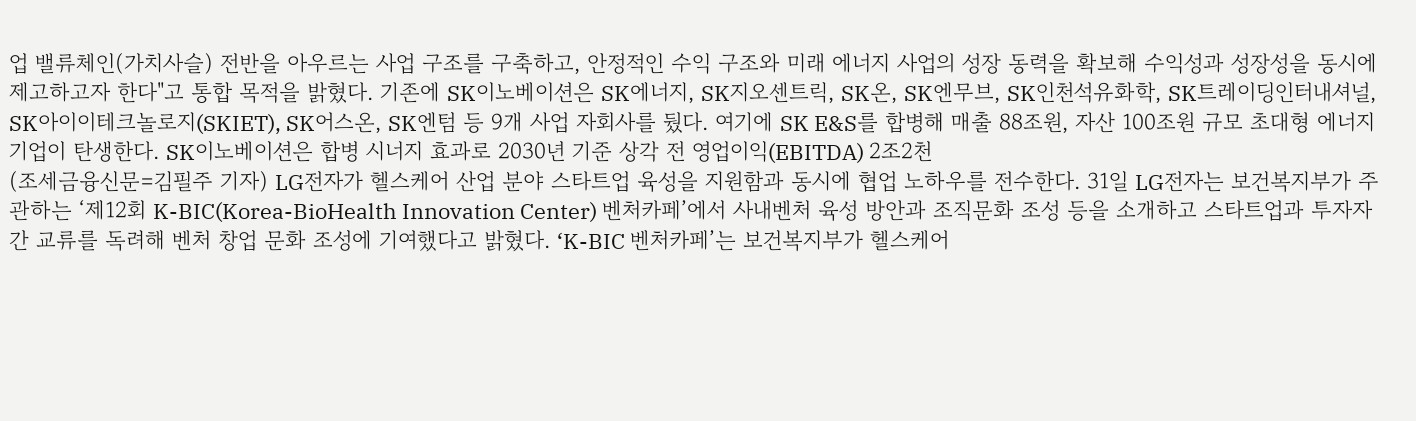업 밸류체인(가치사슬) 전반을 아우르는 사업 구조를 구축하고, 안정적인 수익 구조와 미래 에너지 사업의 성장 동력을 확보해 수익성과 성장성을 동시에 제고하고자 한다"고 통합 목적을 밝혔다. 기존에 SK이노베이션은 SK에너지, SK지오센트릭, SK온, SK엔무브, SK인천석유화학, SK트레이딩인터내셔널, SK아이이테크놀로지(SKIET), SK어스온, SK엔텀 등 9개 사업 자회사를 뒀다. 여기에 SK E&S를 합병해 매출 88조원, 자산 100조원 규모 초대형 에너지 기업이 탄생한다. SK이노베이션은 합병 시너지 효과로 2030년 기준 상각 전 영업이익(EBITDA) 2조2천
(조세금융신문=김필주 기자) LG전자가 헬스케어 산업 분야 스타트업 육성을 지원함과 동시에 협업 노하우를 전수한다. 31일 LG전자는 보건복지부가 주관하는 ‘제12회 K-BIC(Korea-BioHealth Innovation Center) 벤처카페’에서 사내벤처 육성 방안과 조직문화 조성 등을 소개하고 스타트업과 투자자간 교류를 독려해 벤처 창업 문화 조성에 기여했다고 밝혔다. ‘K-BIC 벤처카페’는 보건복지부가 헬스케어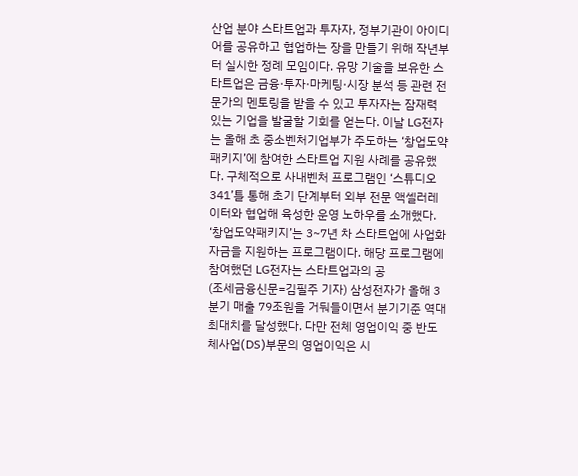산업 분야 스타트업과 투자자, 정부기관이 아이디어를 공유하고 협업하는 장을 만들기 위해 작년부터 실시한 정례 모임이다. 유망 기술을 보유한 스타트업은 금융·투자·마케팅·시장 분석 등 관련 전문가의 멘토링을 받을 수 있고 투자자는 잠재력 있는 기업을 발굴할 기회를 얻는다. 이날 LG전자는 올해 초 중소벤처기업부가 주도하는 ‘창업도약패키지’에 참여한 스타트업 지원 사례를 공유했다. 구체적으로 사내벤처 프로그램인 ‘스튜디오341’틀 통해 초기 단계부터 외부 전문 액셀러레이터와 협업해 육성한 운영 노하우를 소개했다. ‘창업도약패키지’는 3~7년 차 스타트업에 사업화 자금을 지원하는 프로그램이다. 해당 프로그램에 참여했던 LG전자는 스타트업과의 공
(조세금융신문=김필주 기자) 삼성전자가 올해 3분기 매출 79조원을 거둬들이면서 분기기준 역대 최대치를 달성했다. 다만 전체 영업이익 중 반도체사업(DS)부문의 영업이익은 시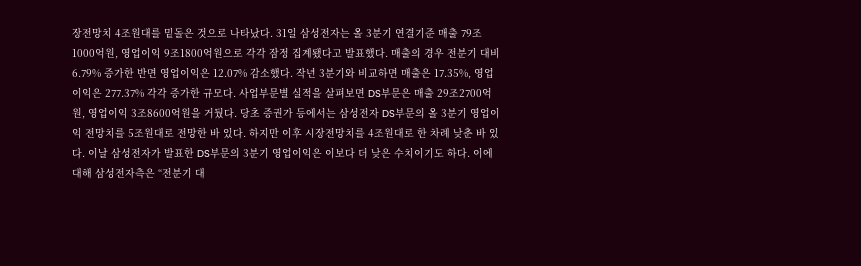장전망치 4조원대를 밑돌은 것으로 나타났다. 31일 삼성전자는 올 3분기 연결기준 매출 79조1000억원, 영업이익 9조1800억원으로 각각 잠정 집계됐다고 발표했다. 매출의 경우 전분기 대비 6.79% 증가한 반면 영업이익은 12.07% 감소했다. 작년 3분기와 비교하면 매출은 17.35%, 영업이익은 277.37% 각각 증가한 규모다. 사업부문별 실적을 살펴보면 DS부문은 매출 29조2700억원, 영업이익 3조8600억원을 거뒀다. 당초 증권가 등에서는 삼성전자 DS부문의 올 3분기 영업이익 전망치를 5조원대로 전망한 바 있다. 하지만 이후 시장전망치를 4조원대로 한 차례 낮춘 바 있다. 이날 삼성전자가 발표한 DS부문의 3분기 영업이익은 이보다 더 낮은 수치이기도 하다. 이에 대해 삼성전자측은 “전분기 대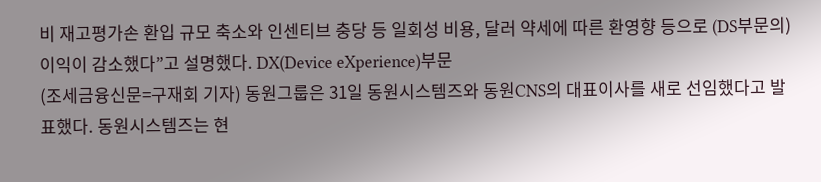비 재고평가손 환입 규모 축소와 인센티브 충당 등 일회성 비용, 달러 약세에 따른 환영향 등으로 (DS부문의)이익이 감소했다”고 설명했다. DX(Device eXperience)부문
(조세금융신문=구재회 기자) 동원그룹은 31일 동원시스템즈와 동원CNS의 대표이사를 새로 선임했다고 발표했다. 동원시스템즈는 현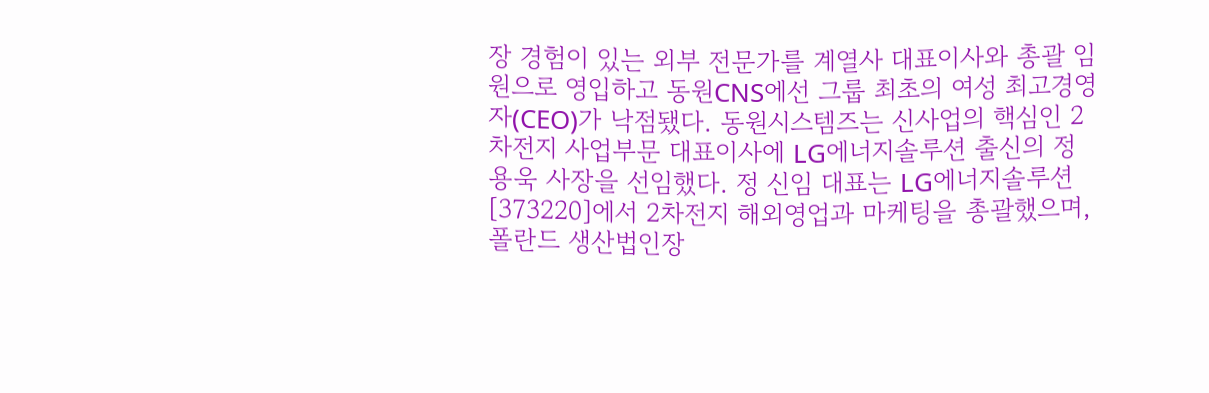장 경험이 있는 외부 전문가를 계열사 대표이사와 총괄 임원으로 영입하고 동원CNS에선 그룹 최초의 여성 최고경영자(CEO)가 낙점됐다. 동원시스템즈는 신사업의 핵심인 2차전지 사업부문 대표이사에 LG에너지솔루션 출신의 정용욱 사장을 선임했다. 정 신임 대표는 LG에너지솔루션[373220]에서 2차전지 해외영업과 마케팅을 총괄했으며, 폴란드 생산법인장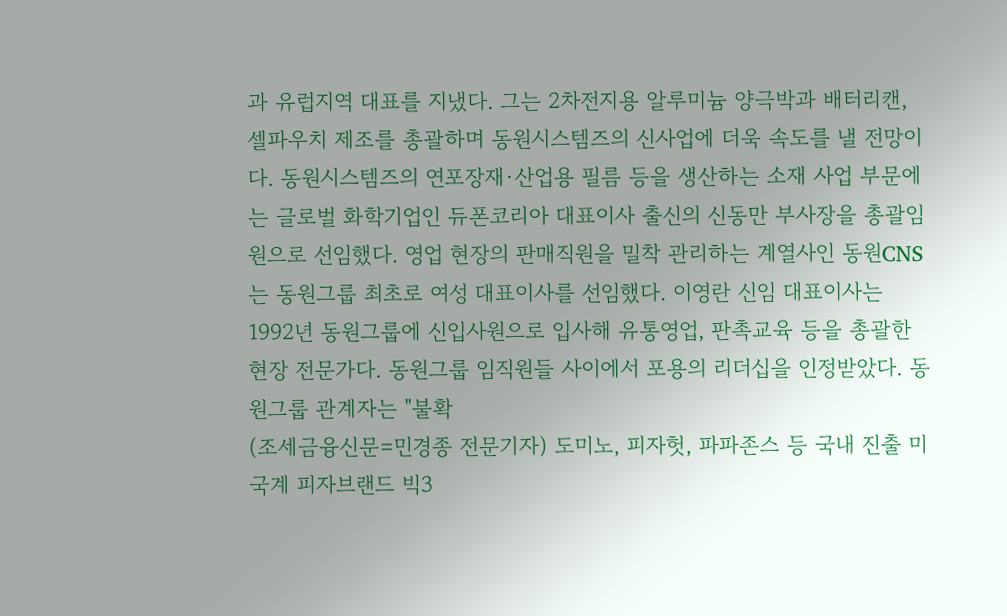과 유럽지역 대표를 지냈다. 그는 2차전지용 알루미늄 양극박과 배터리캔, 셀파우치 제조를 총괄하며 동원시스템즈의 신사업에 더욱 속도를 낼 전망이다. 동원시스템즈의 연포장재·산업용 필름 등을 생산하는 소재 사업 부문에는 글로벌 화학기업인 듀폰코리아 대표이사 출신의 신동만 부사장을 총괄임원으로 선임했다. 영업 현장의 판매직원을 밀착 관리하는 계열사인 동원CNS는 동원그룹 최초로 여성 대표이사를 선임했다. 이영란 신임 대표이사는 1992년 동원그룹에 신입사원으로 입사해 유통영업, 판촉교육 등을 총괄한 현장 전문가다. 동원그룹 임직원들 사이에서 포용의 리더십을 인정받았다. 동원그룹 관계자는 "불확
(조세금융신문=민경종 전문기자) 도미노, 피자헛, 파파존스 등 국내 진출 미국계 피자브랜드 빅3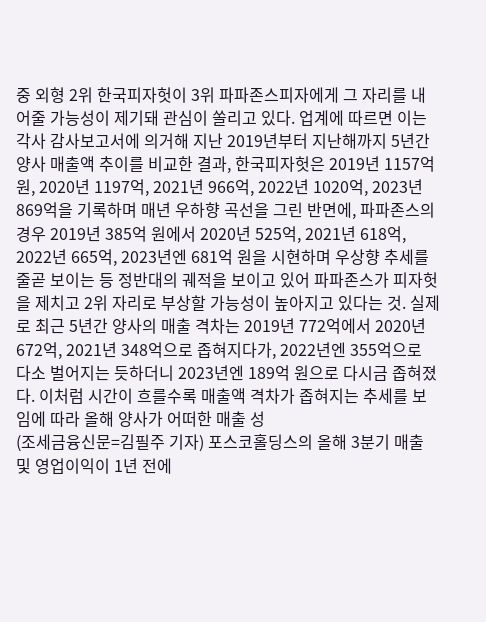중 외형 2위 한국피자헛이 3위 파파존스피자에게 그 자리를 내어줄 가능성이 제기돼 관심이 쏠리고 있다. 업계에 따르면 이는 각사 감사보고서에 의거해 지난 2019년부터 지난해까지 5년간 양사 매출액 추이를 비교한 결과, 한국피자헛은 2019년 1157억 원, 2020년 1197억, 2021년 966억, 2022년 1020억, 2023년 869억을 기록하며 매년 우하향 곡선을 그린 반면에, 파파존스의 경우 2019년 385억 원에서 2020년 525억, 2021년 618억, 2022년 665억, 2023년엔 681억 원을 시현하며 우상향 추세를 줄곧 보이는 등 정반대의 궤적을 보이고 있어 파파존스가 피자헛을 제치고 2위 자리로 부상할 가능성이 높아지고 있다는 것. 실제로 최근 5년간 양사의 매출 격차는 2019년 772억에서 2020년 672억, 2021년 348억으로 좁혀지다가, 2022년엔 355억으로 다소 벌어지는 듯하더니 2023년엔 189억 원으로 다시금 좁혀졌다. 이처럼 시간이 흐를수록 매출액 격차가 좁혀지는 추세를 보임에 따라 올해 양사가 어떠한 매출 성
(조세금융신문=김필주 기자) 포스코홀딩스의 올해 3분기 매출 및 영업이익이 1년 전에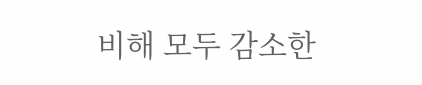비해 모두 감소한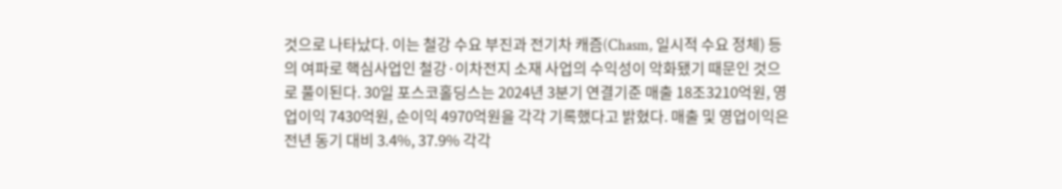것으로 나타났다. 이는 철강 수요 부진과 전기차 캐즘(Chasm, 일시적 수요 정체) 등의 여파로 핵심사업인 철강·이차전지 소재 사업의 수익성이 악화됐기 때문인 것으로 풀이된다. 30일 포스코홀딩스는 2024년 3분기 연결기준 매출 18조3210억원, 영업이익 7430억원, 순이익 4970억원을 각각 기록했다고 밝혔다. 매출 및 영업이익은 전년 동기 대비 3.4%, 37.9% 각각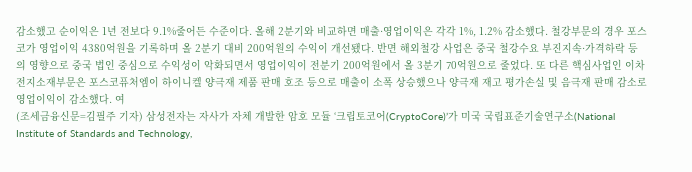감소했고 순이익은 1년 전보다 9.1%줄어든 수준이다. 올해 2분기와 비교하면 매출·영업이익은 각각 1%, 1.2% 감소했다. 철강부문의 경우 포스코가 영업이익 4380억원을 기록하며 올 2분기 대비 200억원의 수익이 개선됐다. 반면 해외철강 사업은 중국 철강수요 부진지속·가격하락 등의 영향으로 중국 법인 중심으로 수익성이 악화되면서 영업이익이 전분기 200억원에서 올 3분기 70억원으로 줄었다. 또 다른 핵심사업인 이차전지소재부문은 포스코퓨처엠이 하이니켈 양극재 제품 판매 호조 등으로 매출이 소폭 상승했으나 양극재 재고 평가손실 및 음극재 판매 감소로 영업이익이 감소했다. 여
(조세금융신문=김필주 기자) 삼성전자는 자사가 자체 개발한 암호 모듈 ‘크립토코어(CryptoCore)’가 미국 국립표준기술연구소(National Institute of Standards and Technology,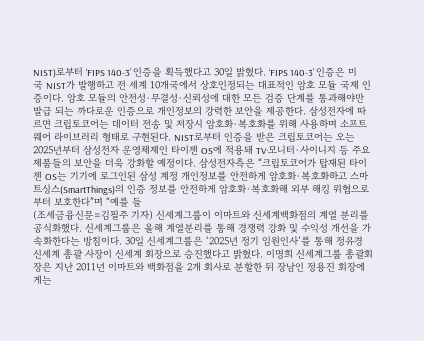NIST)로부터 ‘FIPS 140-3’ 인증을 획득했다고 30일 밝혔다. ‘FIPS 140-3’ 인증은 미국 NIST가 발행하고 전 세계 10개국에서 상호인정되는 대표적인 암호 모듈 국제 인증이다. 암호 모듈의 안전성·무결성·신뢰성에 대한 모든 검증 단계를 통과해야만 발급 되는 까다로운 인증으로 개인정보의 강력한 보안을 제공한다. 삼성전자에 따르면 크립토코어는 데이터 전송 및 저장시 암호화·복호화를 위해 사용하며 소프트웨어 라이브러리 형태로 구현된다. NIST로부터 인증을 받은 크립토코어는 오는 2025년부터 삼성전자 운영체제인 타이젠 OS에 적용돼 TV·모니터·사이니지 등 주요 제품들의 보안을 더욱 강화할 예정이다. 삼성전자측은 “크립토코어가 탑재된 타이젠 OS는 기기에 로그인된 삼성 계정 개인정보를 안전하게 암호화·복호화하고 스마트싱스(SmartThings)의 인증 정보를 안전하게 암호화·복호화해 외부 해킹 위협으로부터 보호한다”며 “예를 들
(조세금융신문=김필주 기자) 신세계그룹이 이마트와 신세계백화점의 계열 분리를 공식화했다. 신세계그룹은 올해 계열분리를 통해 경쟁력 강화 및 수익성 개선을 가속화한다는 방침이다. 30일 신세계그룹은 ‘2025년 정기 임원인사’를 통해 정유경 신세계 총괄 사장이 신세계 회장으로 승진했다고 밝혔다. 이명희 신세계그룹 총괄회장은 지난 2011년 이마트와 백화점을 2개 회사로 분할한 뒤 장남인 정용진 회장에게는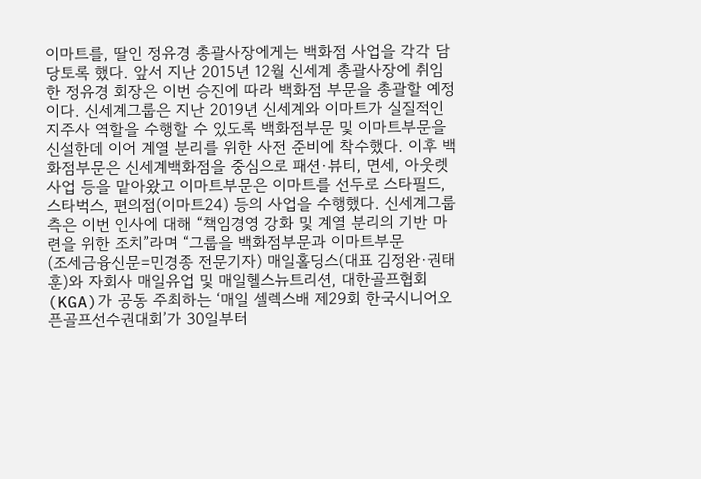이마트를, 딸인 정유경 총괄사장에게는 백화점 사업을 각각 담당토록 했다. 앞서 지난 2015년 12월 신세계 총괄사장에 취임한 정유경 회장은 이번 승진에 따라 백화점 부문을 총괄할 예정이다. 신세계그룹은 지난 2019년 신세계와 이마트가 실질적인 지주사 역할을 수행할 수 있도록 백화점부문 및 이마트부문을 신설한데 이어 계열 분리를 위한 사전 준비에 착수했다. 이후 백화점부문은 신세계백화점을 중심으로 패션·뷰티, 면세, 아웃렛 사업 등을 맡아왔고 이마트부문은 이마트를 선두로 스타필드, 스타벅스, 편의점(이마트24) 등의 사업을 수행했다. 신세계그룹측은 이번 인사에 대해 “책임경영 강화 및 계열 분리의 기반 마련을 위한 조치”라며 “그룹을 백화점부문과 이마트부문
(조세금융신문=민경종 전문기자) 매일홀딩스(대표 김정완·권태훈)와 자회사 매일유업 및 매일헬스뉴트리션, 대한골프협회(KGA)가 공동 주최하는 ‘매일 셀렉스배 제29회 한국시니어오픈골프선수권대회’가 30일부터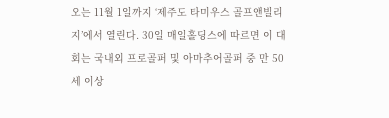오는 11월 1일까지 ‘제주도 타미우스 골프앤빌리지’에서 열린다. 30일 매일홀딩스에 따르면 이 대회는 국내외 프로골퍼 및 아마추어골퍼 중 만 50세 이상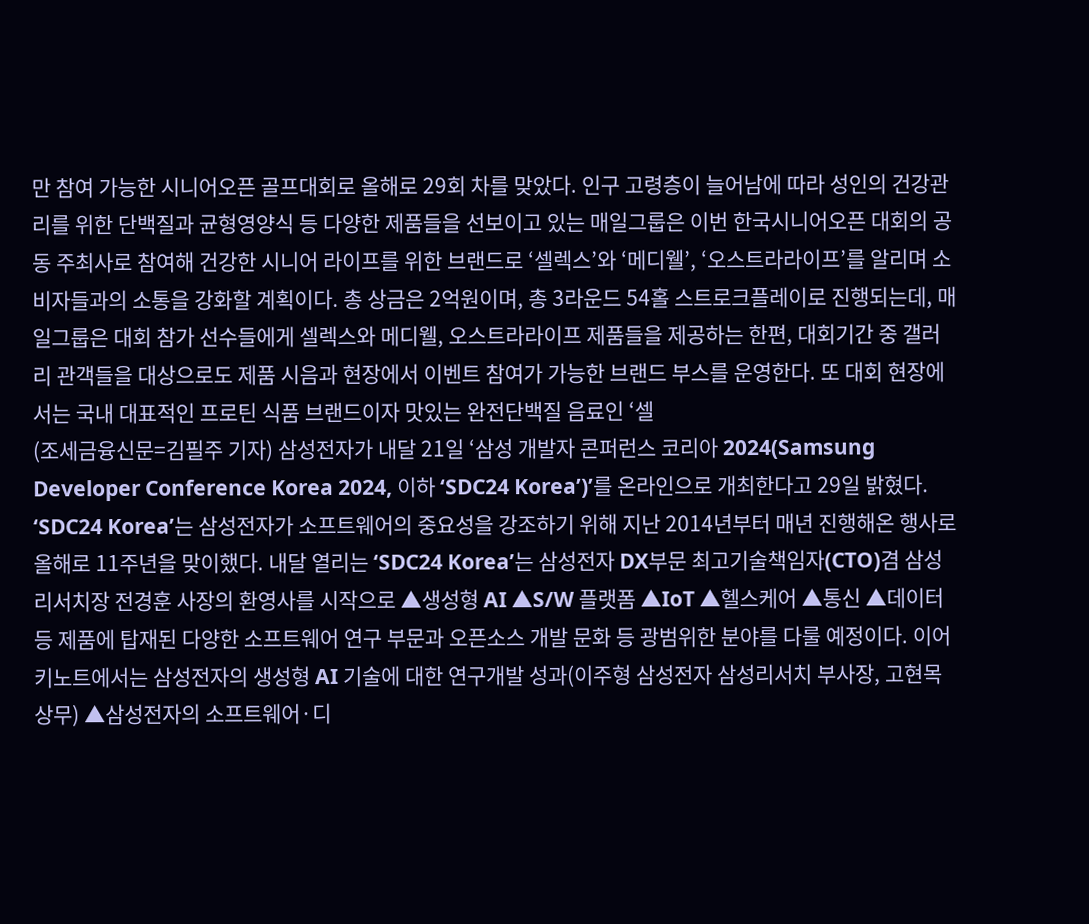만 참여 가능한 시니어오픈 골프대회로 올해로 29회 차를 맞았다. 인구 고령층이 늘어남에 따라 성인의 건강관리를 위한 단백질과 균형영양식 등 다양한 제품들을 선보이고 있는 매일그룹은 이번 한국시니어오픈 대회의 공동 주최사로 참여해 건강한 시니어 라이프를 위한 브랜드로 ‘셀렉스’와 ‘메디웰’, ‘오스트라라이프’를 알리며 소비자들과의 소통을 강화할 계획이다. 총 상금은 2억원이며, 총 3라운드 54홀 스트로크플레이로 진행되는데, 매일그룹은 대회 참가 선수들에게 셀렉스와 메디웰, 오스트라라이프 제품들을 제공하는 한편, 대회기간 중 갤러리 관객들을 대상으로도 제품 시음과 현장에서 이벤트 참여가 가능한 브랜드 부스를 운영한다. 또 대회 현장에서는 국내 대표적인 프로틴 식품 브랜드이자 맛있는 완전단백질 음료인 ‘셀
(조세금융신문=김필주 기자) 삼성전자가 내달 21일 ‘삼성 개발자 콘퍼런스 코리아 2024(Samsung Developer Conference Korea 2024, 이하 ‘SDC24 Korea’)’를 온라인으로 개최한다고 29일 밝혔다. ‘SDC24 Korea’는 삼성전자가 소프트웨어의 중요성을 강조하기 위해 지난 2014년부터 매년 진행해온 행사로 올해로 11주년을 맞이했다. 내달 열리는 ‘SDC24 Korea’는 삼성전자 DX부문 최고기술책임자(CTO)겸 삼성리서치장 전경훈 사장의 환영사를 시작으로 ▲생성형 AI ▲S/W 플랫폼 ▲IoT ▲헬스케어 ▲통신 ▲데이터 등 제품에 탑재된 다양한 소프트웨어 연구 부문과 오픈소스 개발 문화 등 광범위한 분야를 다룰 예정이다. 이어 키노트에서는 삼성전자의 생성형 AI 기술에 대한 연구개발 성과(이주형 삼성전자 삼성리서치 부사장, 고현목 상무) ▲삼성전자의 소프트웨어·디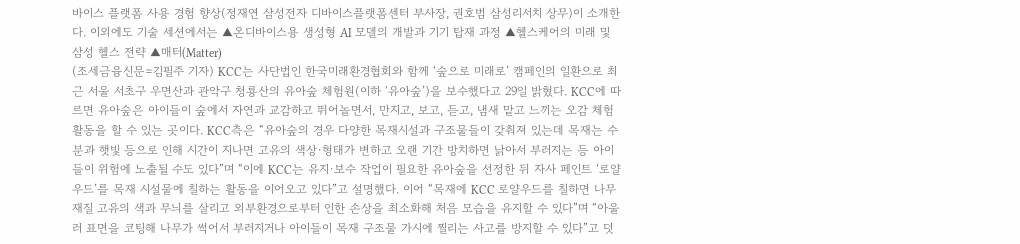바이스 플랫폼 사용 경험 향상(정재연 삼성전자 디바이스플랫폼센터 부사장, 권호범 삼성리서치 상무)이 소개한다. 이외에도 기술 세션에서는 ▲온디바이스용 생성형 AI 모델의 개발과 기기 탑재 과정 ▲헬스케어의 미래 및 삼성 헬스 전략 ▲매터(Matter)
(조세금융신문=김필주 기자) KCC는 사단법인 한국미래환경협회와 함께 ‘숲으로 미래로’ 캠페인의 일환으로 최근 서울 서초구 우면산과 관악구 청룡산의 유아숲 체험원(이하 ‘유아숲’)을 보수했다고 29일 밝혔다. KCC에 따르면 유아숲은 아이들이 숲에서 자연과 교감하고 뛰어놀면서, 만지고, 보고, 듣고, 냄새 맡고 느끼는 오감 체험활동을 할 수 있는 곳이다. KCC측은 “유아숲의 경우 다양한 목재시설과 구조물들이 갖춰져 있는데 목재는 수분과 햇빛 등으로 인해 시간이 지나면 고유의 색상·형태가 변하고 오랜 기간 방치하면 낡아서 부러지는 등 아이들이 위험에 노출될 수도 있다”며 “이에 KCC는 유지·보수 작업이 필요한 유아숲을 선정한 뒤 자사 페인트 ‘로얄우드’를 목재 시설물에 칠하는 활동을 이어오고 있다”고 설명했다. 이어 “목재에 KCC 로얄우드를 칠하면 나무 재질 고유의 색과 무늬를 살리고 외부환경으로부터 인한 손상을 최소화해 처음 모습을 유지할 수 있다”며 “아울러 표면을 코팅해 나무가 썩어서 부러지거나 아이들이 목재 구조물 가시에 찔리는 사고를 방지할 수 있다”고 덧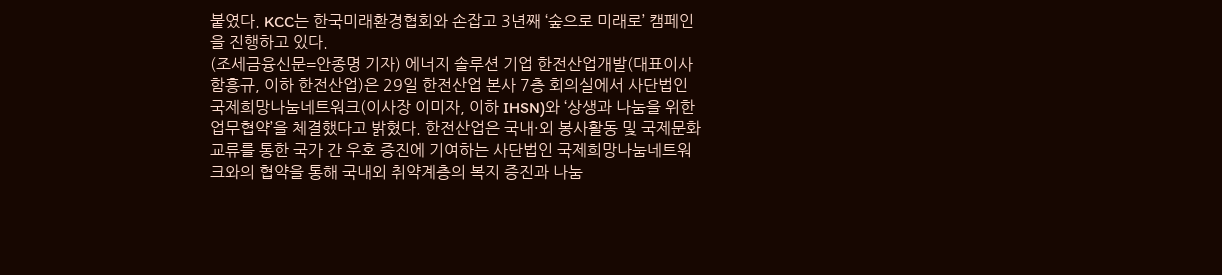붙였다. KCC는 한국미래환경협회와 손잡고 3년째 ‘숲으로 미래로’ 캠페인을 진행하고 있다.
(조세금융신문=안종명 기자) 에너지 솔루션 기업 한전산업개발(대표이사 함흥규, 이하 한전산업)은 29일 한전산업 본사 7층 회의실에서 사단법인 국제희망나눔네트워크(이사장 이미자, 이하 IHSN)와 ‘상생과 나눔을 위한 업무협약’을 체결했다고 밝혔다. 한전산업은 국내·외 봉사활동 및 국제문화교류를 통한 국가 간 우호 증진에 기여하는 사단법인 국제희망나눔네트워크와의 협약을 통해 국내외 취약계층의 복지 증진과 나눔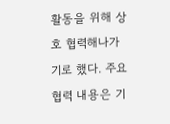활동을 위해 상호 협력해나가기로 했다. 주요 협력 내용은 기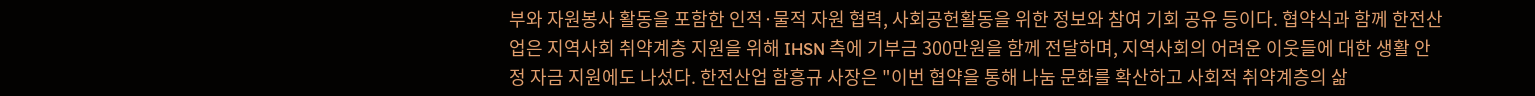부와 자원봉사 활동을 포함한 인적·물적 자원 협력, 사회공헌활동을 위한 정보와 참여 기회 공유 등이다. 협약식과 함께 한전산업은 지역사회 취약계층 지원을 위해 IHSN 측에 기부금 300만원을 함께 전달하며, 지역사회의 어려운 이웃들에 대한 생활 안정 자금 지원에도 나섰다. 한전산업 함흥규 사장은 "이번 협약을 통해 나눔 문화를 확산하고 사회적 취약계층의 삶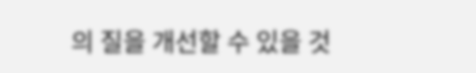의 질을 개선할 수 있을 것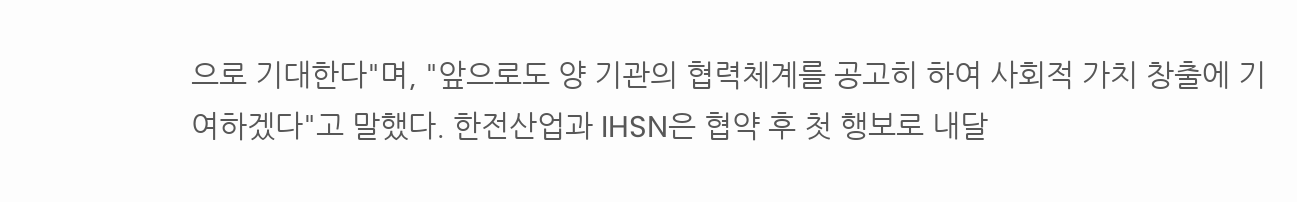으로 기대한다"며, "앞으로도 양 기관의 협력체계를 공고히 하여 사회적 가치 창출에 기여하겠다"고 말했다. 한전산업과 IHSN은 협약 후 첫 행보로 내달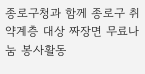종로구청과 함께 종로구 취약계층 대상 짜장면 무료나눔 봉사활동